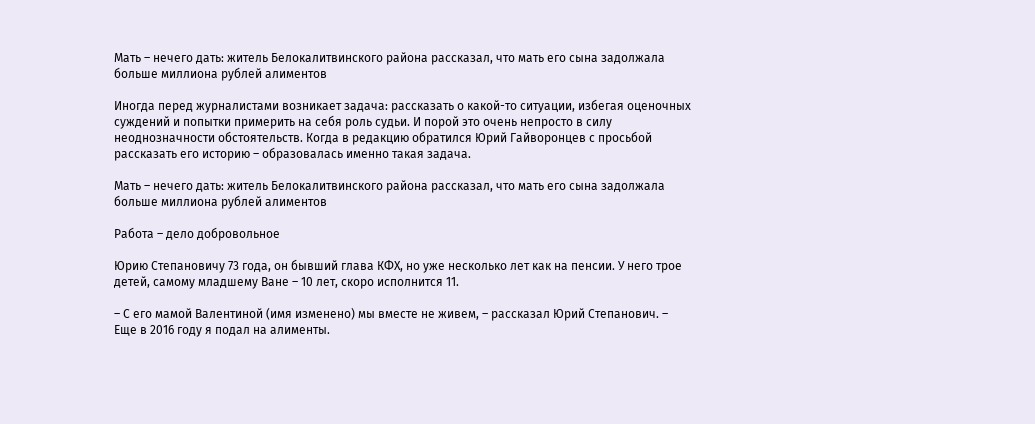Мать – нечего дать: житель Белокалитвинского района рассказал, что мать его сына задолжала больше миллиона рублей алиментов

Иногда перед журналистами возникает задача: рассказать о какой-то ситуации, избегая оценочных суждений и попытки примерить на себя роль судьи. И порой это очень непросто в силу неоднозначности обстоятельств. Когда в редакцию обратился Юрий Гайворонцев с просьбой рассказать его историю – образовалась именно такая задача.

Мать – нечего дать: житель Белокалитвинского района рассказал, что мать его сына задолжала больше миллиона рублей алиментов

Работа – дело добровольное

Юрию Степановичу 73 года, он бывший глава КФХ, но уже несколько лет как на пенсии. У него трое детей, самому младшему Ване – 10 лет, скоро исполнится 11.

– С его мамой Валентиной (имя изменено) мы вместе не живем, – рассказал Юрий Степанович. – Еще в 2016 году я подал на алименты.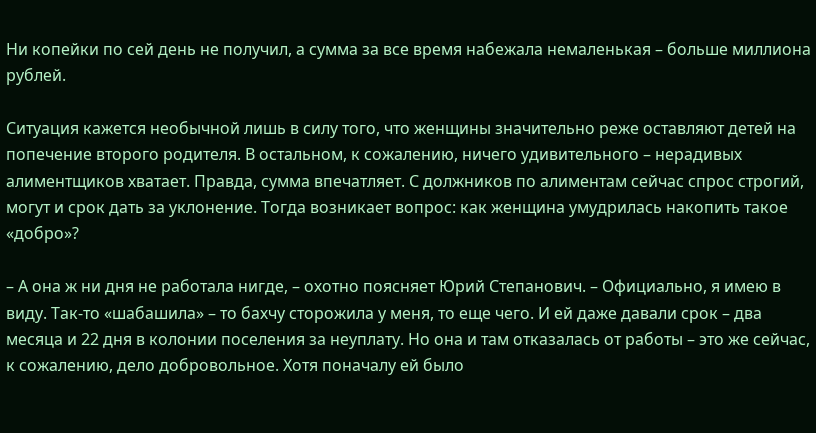Ни копейки по сей день не получил, а сумма за все время набежала немаленькая – больше миллиона рублей.

Ситуация кажется необычной лишь в силу того, что женщины значительно реже оставляют детей на попечение второго родителя. В остальном, к сожалению, ничего удивительного – нерадивых алиментщиков хватает. Правда, сумма впечатляет. С должников по алиментам сейчас спрос строгий, могут и срок дать за уклонение. Тогда возникает вопрос: как женщина умудрилась накопить такое «добро»?

– А она ж ни дня не работала нигде, – охотно поясняет Юрий Степанович. – Официально, я имею в виду. Так-то «шабашила» – то бахчу сторожила у меня, то еще чего. И ей даже давали срок – два месяца и 22 дня в колонии поселения за неуплату. Но она и там отказалась от работы – это же сейчас, к сожалению, дело добровольное. Хотя поначалу ей было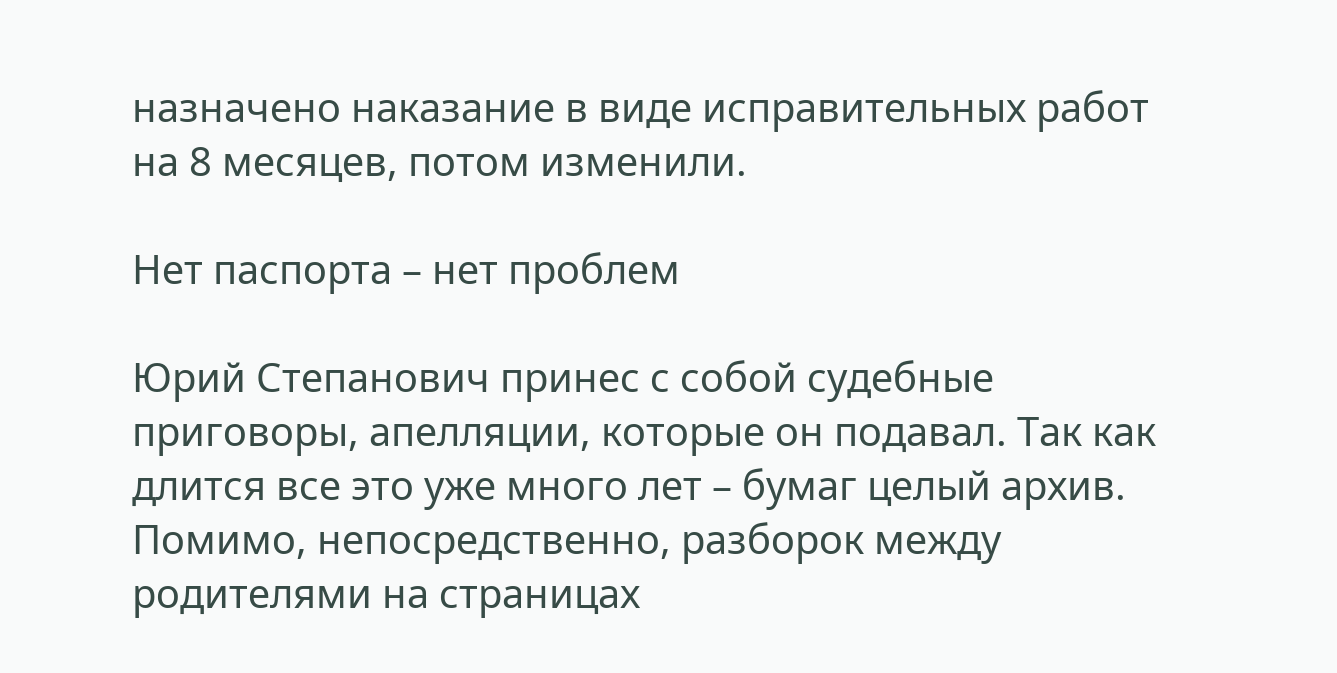назначено наказание в виде исправительных работ на 8 месяцев, потом изменили.

Нет паспорта – нет проблем

Юрий Степанович принес с собой судебные приговоры, апелляции, которые он подавал. Так как длится все это уже много лет – бумаг целый архив. Помимо, непосредственно, разборок между родителями на страницах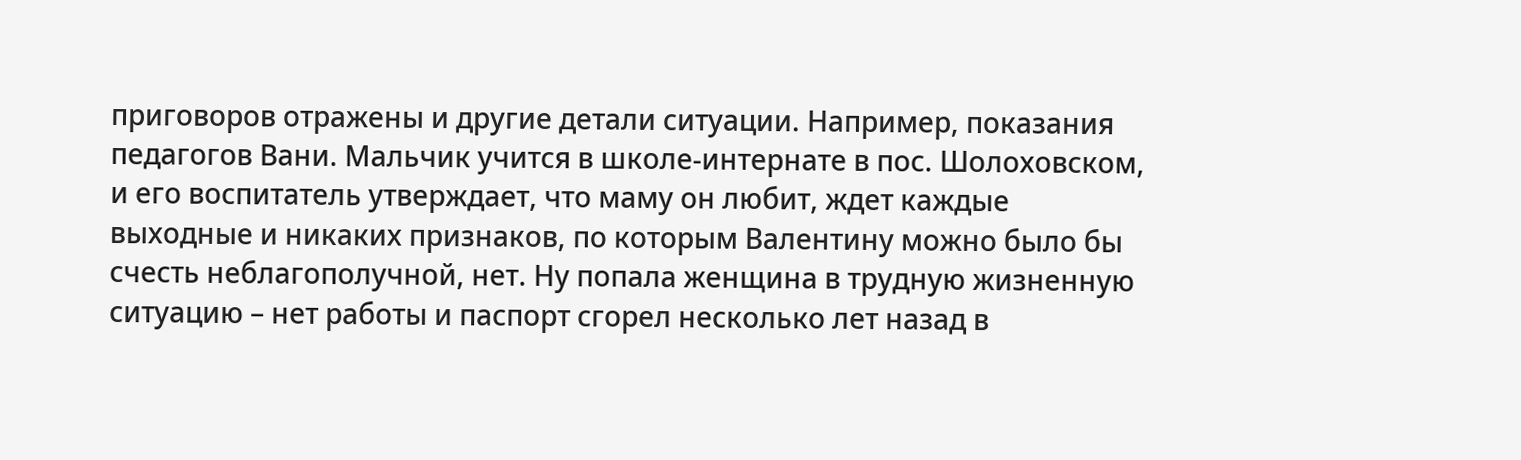приговоров отражены и другие детали ситуации. Например, показания педагогов Вани. Мальчик учится в школе-интернате в пос. Шолоховском, и его воспитатель утверждает, что маму он любит, ждет каждые выходные и никаких признаков, по которым Валентину можно было бы счесть неблагополучной, нет. Ну попала женщина в трудную жизненную ситуацию – нет работы и паспорт сгорел несколько лет назад в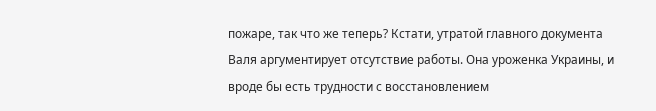пожаре, так что же теперь? Кстати, утратой главного документа Валя аргументирует отсутствие работы. Она уроженка Украины, и вроде бы есть трудности с восстановлением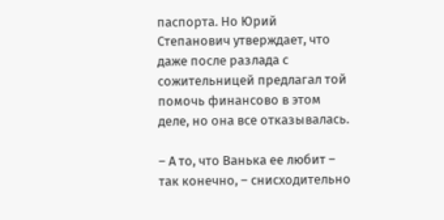паспорта. Но Юрий Степанович утверждает, что даже после разлада с сожительницей предлагал той помочь финансово в этом деле, но она все отказывалась.

– А то, что Ванька ее любит – так конечно, – снисходительно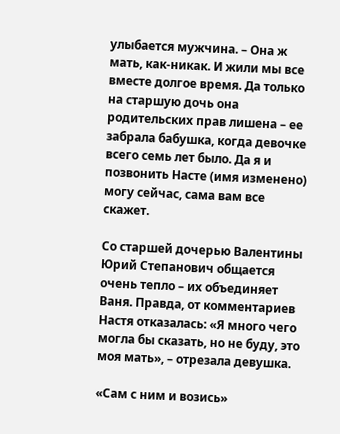улыбается мужчина. – Она ж мать, как-никак. И жили мы все вместе долгое время. Да только на старшую дочь она родительских прав лишена – ее забрала бабушка, когда девочке всего семь лет было. Да я и позвонить Насте (имя изменено) могу сейчас, сама вам все скажет.

Со старшей дочерью Валентины Юрий Степанович общается очень тепло – их объединяет Ваня. Правда, от комментариев Настя отказалась: «Я много чего могла бы сказать, но не буду, это моя мать», – отрезала девушка.

«Сам с ним и возись»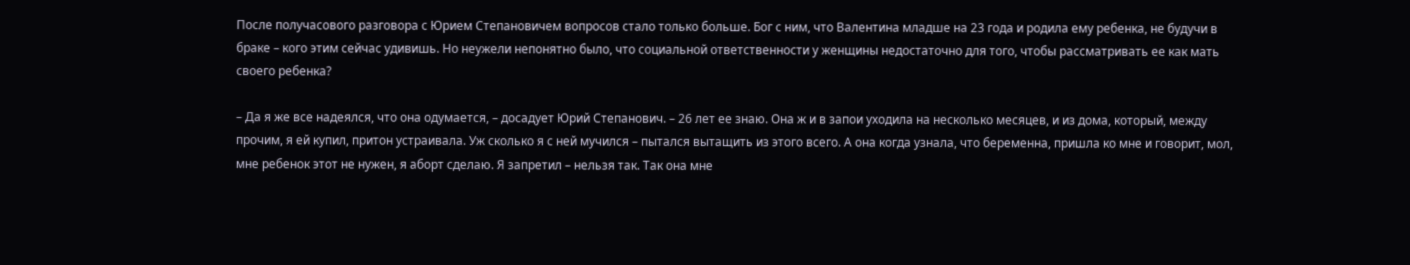После получасового разговора с Юрием Степановичем вопросов стало только больше. Бог с ним, что Валентина младше на 23 года и родила ему ребенка, не будучи в браке – кого этим сейчас удивишь. Но неужели непонятно было, что социальной ответственности у женщины недостаточно для того, чтобы рассматривать ее как мать своего ребенка?

– Да я же все надеялся, что она одумается, – досадует Юрий Степанович. – 26 лет ее знаю. Она ж и в запои уходила на несколько месяцев, и из дома, который, между прочим, я ей купил, притон устраивала. Уж сколько я с ней мучился – пытался вытащить из этого всего. А она когда узнала, что беременна, пришла ко мне и говорит, мол, мне ребенок этот не нужен, я аборт сделаю. Я запретил – нельзя так. Так она мне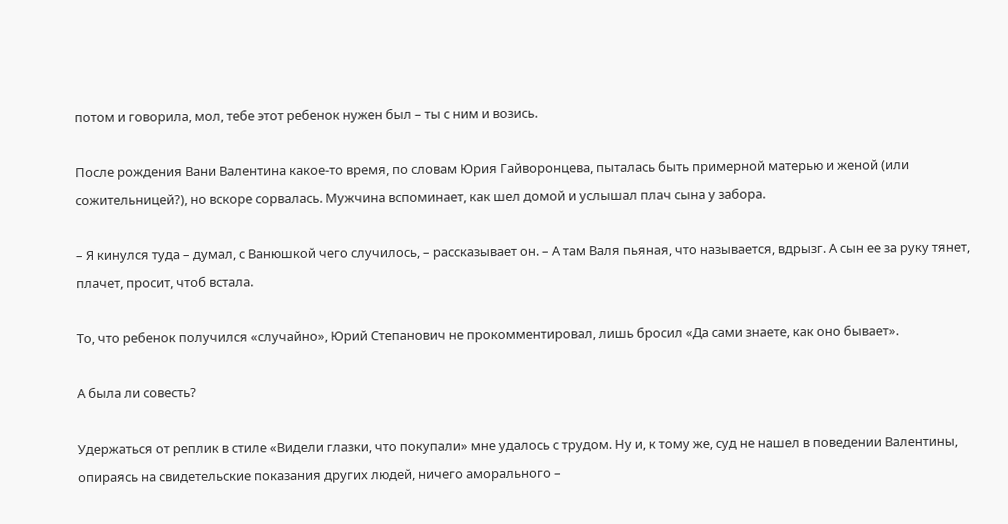потом и говорила, мол, тебе этот ребенок нужен был – ты с ним и возись.

После рождения Вани Валентина какое-то время, по словам Юрия Гайворонцева, пыталась быть примерной матерью и женой (или сожительницей?), но вскоре сорвалась. Мужчина вспоминает, как шел домой и услышал плач сына у забора.

– Я кинулся туда – думал, с Ванюшкой чего случилось, – рассказывает он. – А там Валя пьяная, что называется, вдрызг. А сын ее за руку тянет, плачет, просит, чтоб встала.

То, что ребенок получился «случайно», Юрий Степанович не прокомментировал, лишь бросил «Да сами знаете, как оно бывает».

А была ли совесть?

Удержаться от реплик в стиле «Видели глазки, что покупали» мне удалось с трудом. Ну и, к тому же, суд не нашел в поведении Валентины, опираясь на свидетельские показания других людей, ничего аморального –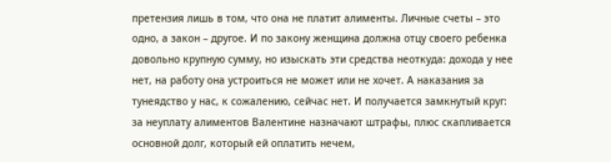претензия лишь в том, что она не платит алименты. Личные счеты – это одно, а закон – другое. И по закону женщина должна отцу своего ребенка довольно крупную сумму, но изыскать эти средства неоткуда: дохода у нее нет, на работу она устроиться не может или не хочет. А наказания за тунеядство у нас, к сожалению, сейчас нет. И получается замкнутый круг: за неуплату алиментов Валентине назначают штрафы, плюс скапливается основной долг, который ей оплатить нечем,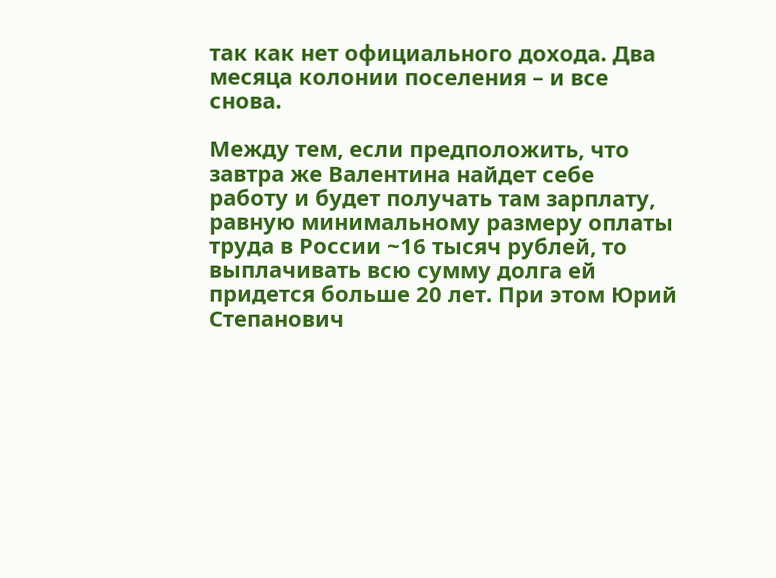так как нет официального дохода. Два месяца колонии поселения – и все снова.

Между тем, если предположить, что завтра же Валентина найдет себе работу и будет получать там зарплату, равную минимальному размеру оплаты труда в России ~16 тысяч рублей, то выплачивать всю сумму долга ей придется больше 20 лет. При этом Юрий Степанович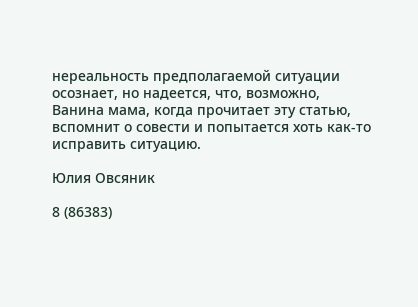нереальность предполагаемой ситуации осознает, но надеется, что, возможно, Ванина мама, когда прочитает эту статью, вспомнит о совести и попытается хоть как-то исправить ситуацию.

Юлия Овсяник

8 (86383)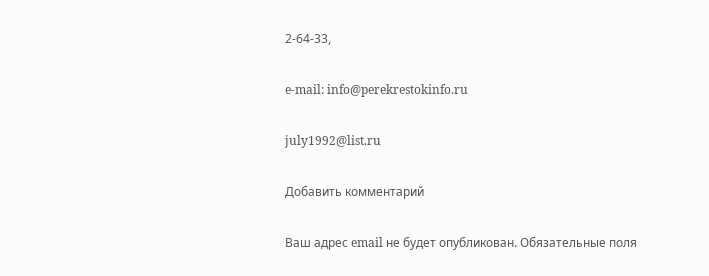2-64-33,

e-mail: info@perekrestokinfo.ru

july1992@list.ru

Добавить комментарий

Ваш адрес email не будет опубликован. Обязательные поля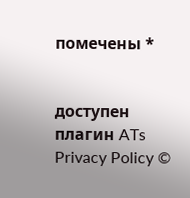помечены *


доступен плагин ATs Privacy Policy ©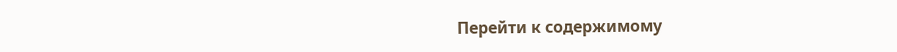Перейти к содержимому